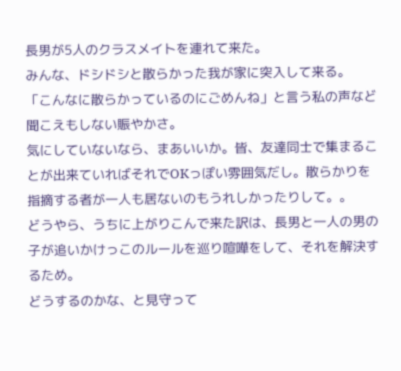長男が5人のクラスメイトを連れて来た。
みんな、ドシドシと散らかった我が家に突入して来る。
「こんなに散らかっているのにごめんね」と言う私の声など聞こえもしない賑やかさ。
気にしていないなら、まあいいか。皆、友達同士で集まることが出来ていればそれでOKっぽい雰囲気だし。散らかりを指摘する者が一人も居ないのもうれしかったりして。。
どうやら、うちに上がりこんで来た訳は、長男と一人の男の子が追いかけっこのルールを巡り喧嘩をして、それを解決するため。
どうするのかな、と見守って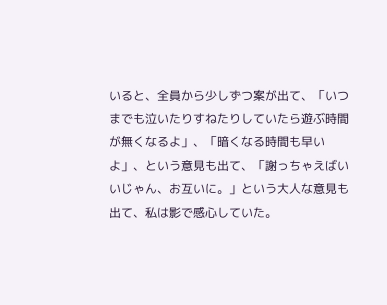いると、全員から少しずつ案が出て、「いつまでも泣いたりすねたりしていたら遊ぶ時間が無くなるよ」、「暗くなる時間も早いよ」、という意見も出て、「謝っちゃえばいいじゃん、お互いに。」という大人な意見も出て、私は影で感心していた。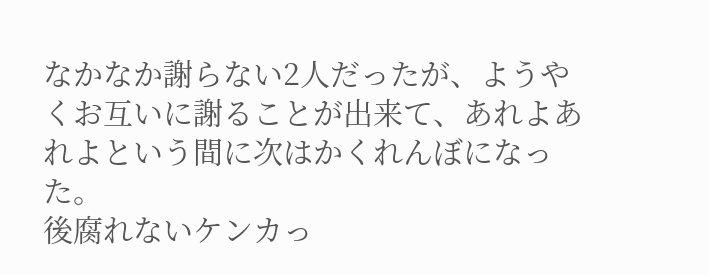なかなか謝らない2人だったが、ようやくお互いに謝ることが出来て、あれよあれよという間に次はかくれんぼになった。
後腐れないケンカっ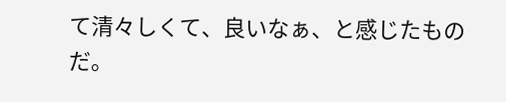て清々しくて、良いなぁ、と感じたものだ。